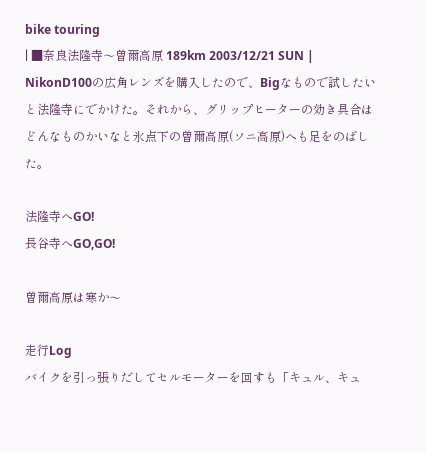bike touring
| ■奈良法隆寺〜曽爾高原 189km 2003/12/21 SUN |
NikonD100の広角レンズを購入したので、Bigなもので試したいと法隆寺にでかけた。それから、グリップヒーターの効き具合はどんなものかいなと氷点下の曽爾高原(ソニ高原)へも足をのばした。

法隆寺へGO!
長谷寺へGO,GO!

曽爾高原は寒か〜

走行Log
バイクを引っ張りだしてセルモーターを回すも「キュル、キュ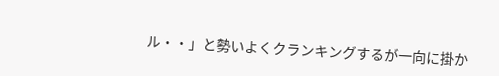ル・・」と勢いよくクランキングするが一向に掛か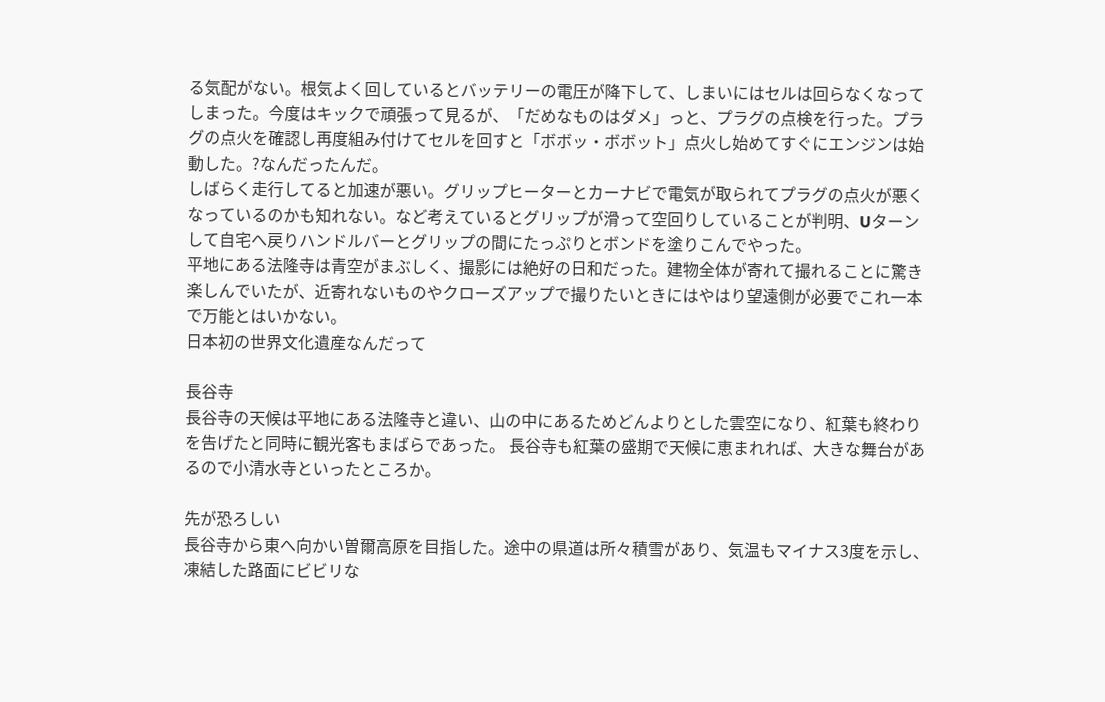る気配がない。根気よく回しているとバッテリーの電圧が降下して、しまいにはセルは回らなくなってしまった。今度はキックで頑張って見るが、「だめなものはダメ」っと、プラグの点検を行った。プラグの点火を確認し再度組み付けてセルを回すと「ボボッ・ボボット」点火し始めてすぐにエンジンは始動した。?なんだったんだ。
しばらく走行してると加速が悪い。グリップヒーターとカーナビで電気が取られてプラグの点火が悪くなっているのかも知れない。など考えているとグリップが滑って空回りしていることが判明、Uターンして自宅へ戻りハンドルバーとグリップの間にたっぷりとボンドを塗りこんでやった。
平地にある法隆寺は青空がまぶしく、撮影には絶好の日和だった。建物全体が寄れて撮れることに驚き楽しんでいたが、近寄れないものやクローズアップで撮りたいときにはやはり望遠側が必要でこれ一本で万能とはいかない。
日本初の世界文化遺産なんだって

長谷寺
長谷寺の天候は平地にある法隆寺と違い、山の中にあるためどんよりとした雲空になり、紅葉も終わりを告げたと同時に観光客もまばらであった。 長谷寺も紅葉の盛期で天候に恵まれれば、大きな舞台があるので小清水寺といったところか。

先が恐ろしい
長谷寺から東へ向かい曽爾高原を目指した。途中の県道は所々積雪があり、気温もマイナス3度を示し、凍結した路面にビビリな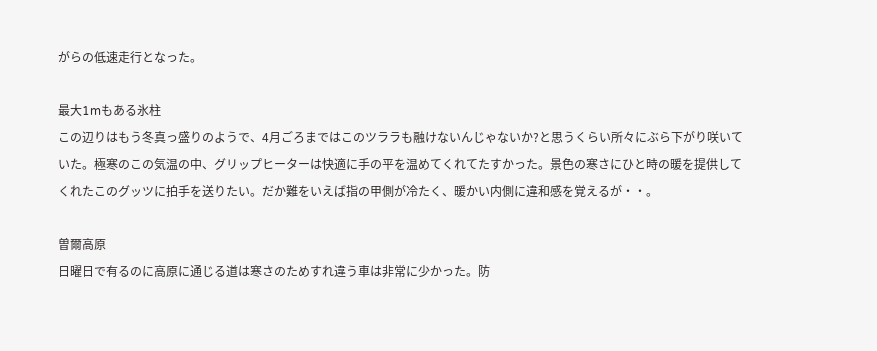がらの低速走行となった。

最大1mもある氷柱
この辺りはもう冬真っ盛りのようで、4月ごろまではこのツララも融けないんじゃないか?と思うくらい所々にぶら下がり咲いていた。極寒のこの気温の中、グリップヒーターは快適に手の平を温めてくれてたすかった。景色の寒さにひと時の暖を提供してくれたこのグッツに拍手を送りたい。だか難をいえば指の甲側が冷たく、暖かい内側に違和感を覚えるが・・。

曽爾高原
日曜日で有るのに高原に通じる道は寒さのためすれ違う車は非常に少かった。防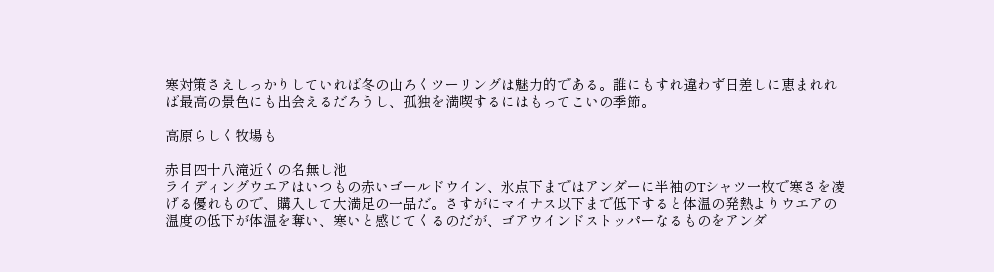寒対策さえしっかりしていれば冬の山ろくツーリングは魅力的である。誰にもすれ違わず日差しに恵まれれば最高の景色にも出会えるだろうし、孤独を満喫するにはもってこいの季節。

高原らしく牧場も

赤目四十八滝近くの名無し池
ライディングウエアはいつもの赤いゴールドウイン、氷点下まではアンダーに半袖のTシャツ一枚で寒さを凌げる優れもので、購入して大満足の一品だ。さすがにマイナス以下まで低下すると体温の発熱よりウエアの温度の低下が体温を奪い、寒いと感じてくるのだが、ゴアウインドストッパーなるものをアンダ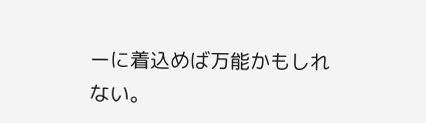ーに着込めば万能かもしれない。